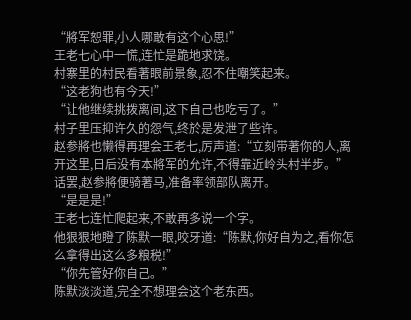“將军恕罪,小人哪敢有这个心思!”
王老七心中一慌,连忙是跪地求饶。
村寨里的村民看著眼前景象,忍不住嘲笑起来。
“这老狗也有今天!”
“让他继续挑拨离间,这下自己也吃亏了。”
村子里压抑许久的怨气,终於是发泄了些许。
赵参將也懒得再理会王老七,厉声道:“立刻带著你的人,离开这里,日后没有本將军的允许,不得靠近岭头村半步。”
话罢,赵参將便骑著马,准备率领部队离开。
“是是是!”
王老七连忙爬起来,不敢再多说一个字。
他狠狠地瞪了陈默一眼,咬牙道:“陈默,你好自为之,看你怎么拿得出这么多粮税!”
“你先管好你自己。”
陈默淡淡道,完全不想理会这个老东西。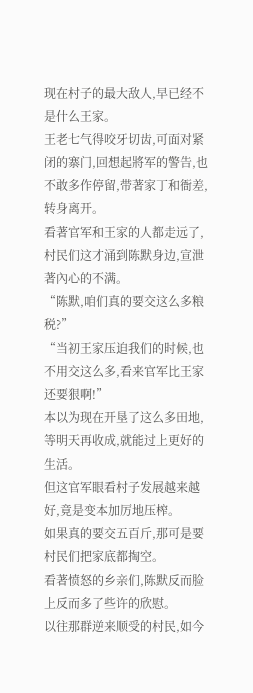现在村子的最大敌人,早已经不是什么王家。
王老七气得咬牙切齿,可面对紧闭的寨门,回想起將军的警告,也不敢多作停留,带著家丁和衙差,转身离开。
看著官军和王家的人都走远了,村民们这才涌到陈默身边,宣泄著內心的不满。
“陈默,咱们真的要交这么多粮税?”
“当初王家压迫我们的时候,也不用交这么多,看来官军比王家还要狠啊!”
本以为现在开垦了这么多田地,等明天再收成,就能过上更好的生活。
但这官军眼看村子发展越来越好,竟是变本加厉地压榨。
如果真的要交五百斤,那可是要村民们把家底都掏空。
看著愤怒的乡亲们,陈默反而脸上反而多了些许的欣慰。
以往那群逆来顺受的村民,如今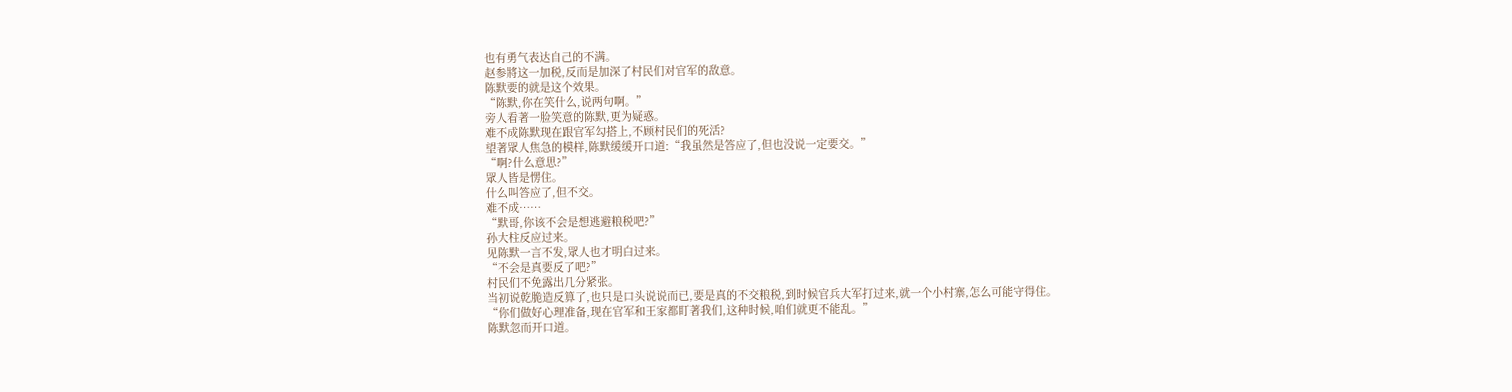也有勇气表达自己的不满。
赵参將这一加税,反而是加深了村民们对官军的敌意。
陈默要的就是这个效果。
“陈默,你在笑什么,说两句啊。”
旁人看著一脸笑意的陈默,更为疑惑。
难不成陈默现在跟官军勾搭上,不顾村民们的死活?
望著眾人焦急的模样,陈默缓缓开口道:“我虽然是答应了,但也没说一定要交。”
“啊?什么意思?”
眾人皆是愣住。
什么叫答应了,但不交。
难不成……
“默哥,你该不会是想逃避粮税吧?”
孙大柱反应过来。
见陈默一言不发,眾人也才明白过来。
“不会是真要反了吧?”
村民们不免露出几分紧张。
当初说乾脆造反算了,也只是口头说说而已,要是真的不交粮税,到时候官兵大军打过来,就一个小村寨,怎么可能守得住。
“你们做好心理准备,现在官军和王家都盯著我们,这种时候,咱们就更不能乱。”
陈默忽而开口道。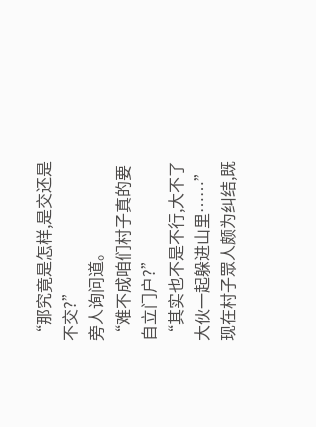“那究竟是怎样,是交还是不交?”
旁人询问道。
“难不成咱们村子真的要自立门户?”
“其实也不是不行,大不了大伙一起躲进山里……”
现在村子眾人颇为纠结,既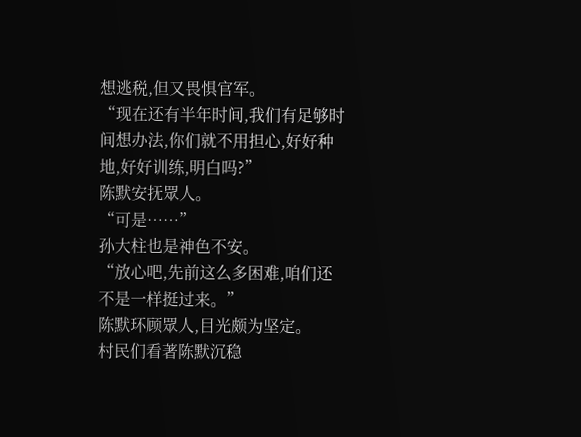想逃税,但又畏惧官军。
“现在还有半年时间,我们有足够时间想办法,你们就不用担心,好好种地,好好训练,明白吗?”
陈默安抚眾人。
“可是……”
孙大柱也是神色不安。
“放心吧,先前这么多困难,咱们还不是一样挺过来。”
陈默环顾眾人,目光颇为坚定。
村民们看著陈默沉稳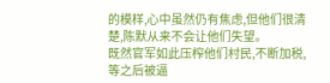的模样,心中虽然仍有焦虑,但他们很清楚,陈默从来不会让他们失望。
既然官军如此压榨他们村民,不断加税,等之后被逼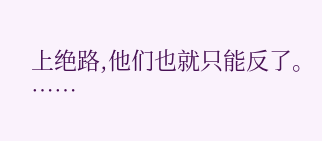上绝路,他们也就只能反了。
……